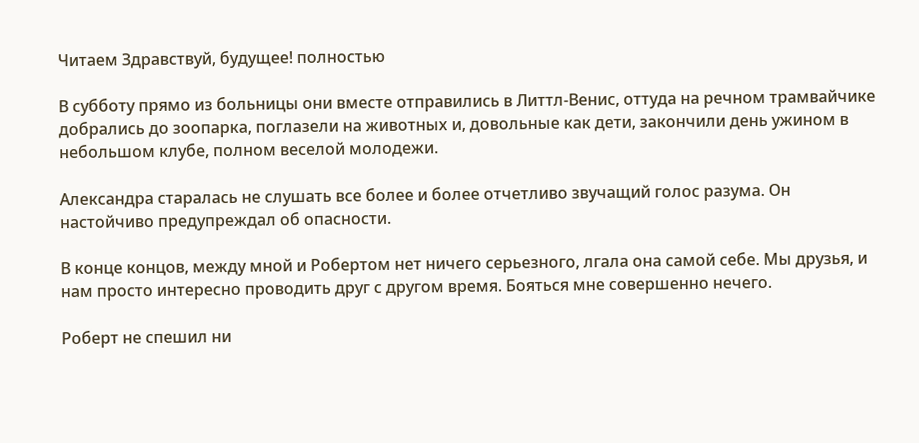Читаем Здравствуй, будущее! полностью

В субботу прямо из больницы они вместе отправились в Литтл-Венис, оттуда на речном трамвайчике добрались до зоопарка, поглазели на животных и, довольные как дети, закончили день ужином в небольшом клубе, полном веселой молодежи.

Александра старалась не слушать все более и более отчетливо звучащий голос разума. Он настойчиво предупреждал об опасности.

В конце концов, между мной и Робертом нет ничего серьезного, лгала она самой себе. Мы друзья, и нам просто интересно проводить друг с другом время. Бояться мне совершенно нечего.

Роберт не спешил ни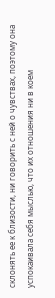склонять ее к близости, ни говорить с ней о чувствах, поэтому она успокаивала себя мыслью, что их отношения ни в коем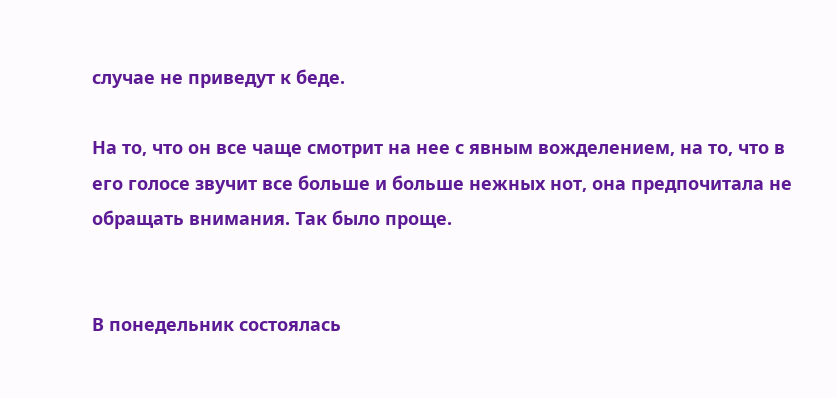случае не приведут к беде.

На то, что он все чаще смотрит на нее с явным вожделением, на то, что в его голосе звучит все больше и больше нежных нот, она предпочитала не обращать внимания. Так было проще.


В понедельник состоялась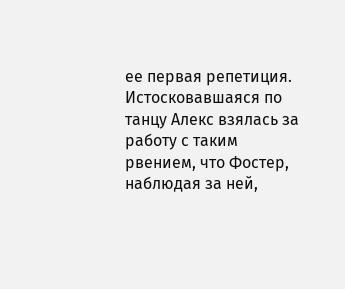ее первая репетиция. Истосковавшаяся по танцу Алекс взялась за работу с таким рвением, что Фостер, наблюдая за ней,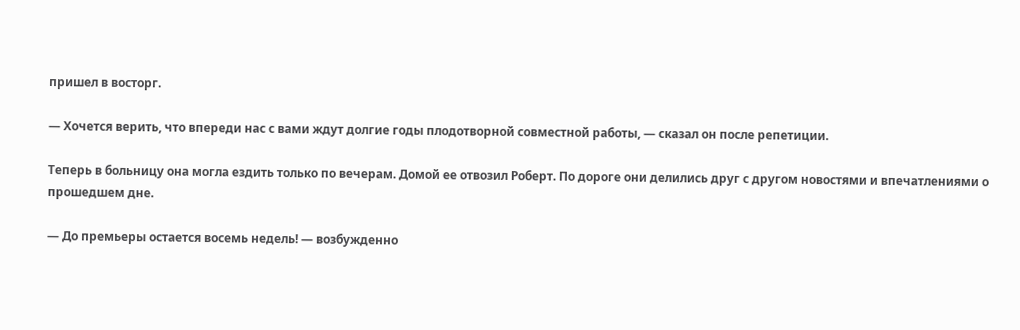пришел в восторг.

— Хочется верить, что впереди нас с вами ждут долгие годы плодотворной совместной работы, — сказал он после репетиции.

Теперь в больницу она могла ездить только по вечерам. Домой ее отвозил Роберт. По дороге они делились друг с другом новостями и впечатлениями о прошедшем дне.

— До премьеры остается восемь недель! — возбужденно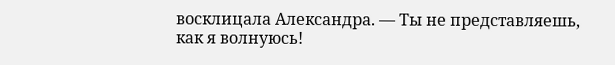восклицала Александра. — Ты не представляешь, как я волнуюсь!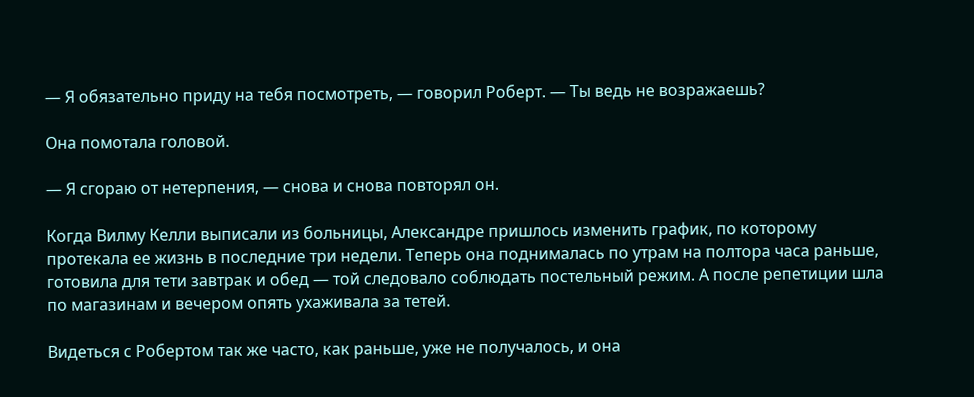— Я обязательно приду на тебя посмотреть, — говорил Роберт. — Ты ведь не возражаешь?

Она помотала головой.

— Я сгораю от нетерпения, — снова и снова повторял он.

Когда Вилму Келли выписали из больницы, Александре пришлось изменить график, по которому протекала ее жизнь в последние три недели. Теперь она поднималась по утрам на полтора часа раньше, готовила для тети завтрак и обед — той следовало соблюдать постельный режим. А после репетиции шла по магазинам и вечером опять ухаживала за тетей.

Видеться с Робертом так же часто, как раньше, уже не получалось, и она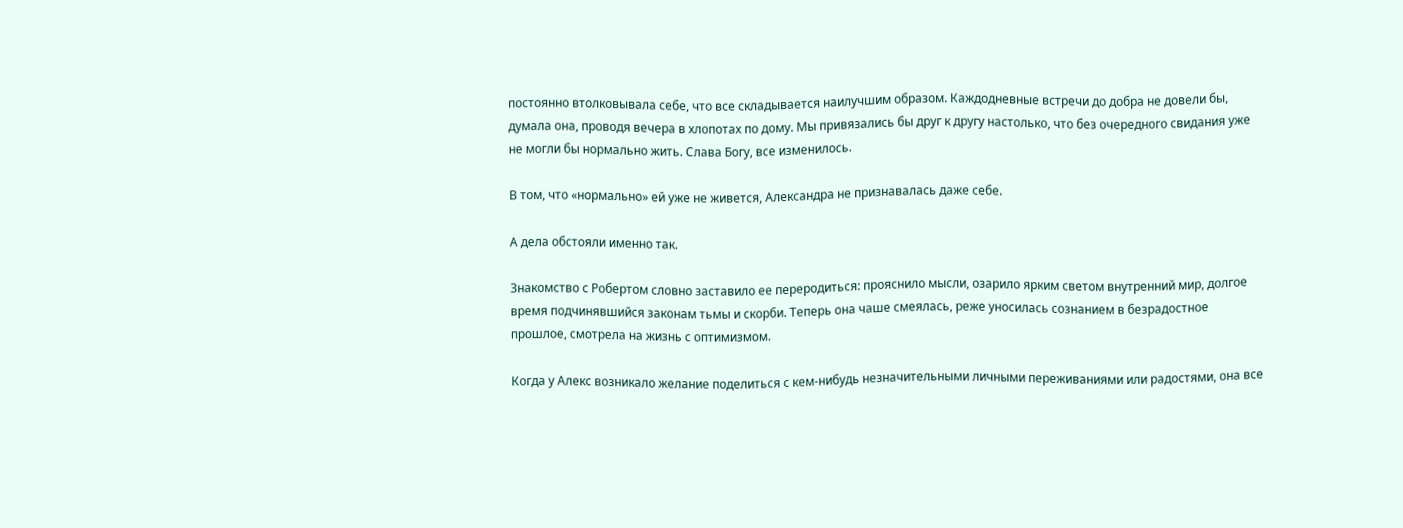постоянно втолковывала себе, что все складывается наилучшим образом. Каждодневные встречи до добра не довели бы, думала она, проводя вечера в хлопотах по дому. Мы привязались бы друг к другу настолько, что без очередного свидания уже не могли бы нормально жить. Слава Богу, все изменилось.

В том, что «нормально» ей уже не живется, Александра не признавалась даже себе.

А дела обстояли именно так.

Знакомство с Робертом словно заставило ее переродиться: прояснило мысли, озарило ярким светом внутренний мир, долгое время подчинявшийся законам тьмы и скорби. Теперь она чаше смеялась, реже уносилась сознанием в безрадостное прошлое, смотрела на жизнь с оптимизмом.

Когда у Алекс возникало желание поделиться с кем-нибудь незначительными личными переживаниями или радостями, она все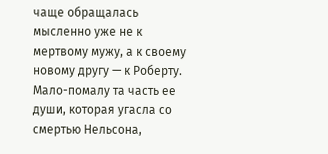чаще обращалась мысленно уже не к мертвому мужу, а к своему новому другу — к Роберту. Мало-помалу та часть ее души, которая угасла со смертью Нельсона,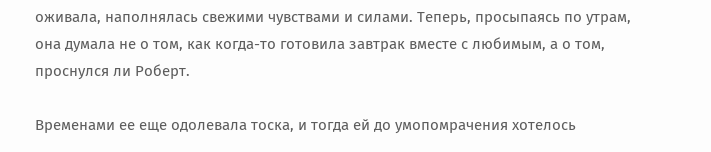оживала, наполнялась свежими чувствами и силами. Теперь, просыпаясь по утрам, она думала не о том, как когда-то готовила завтрак вместе с любимым, а о том, проснулся ли Роберт.

Временами ее еще одолевала тоска, и тогда ей до умопомрачения хотелось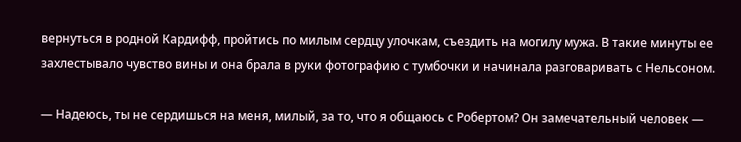вернуться в родной Кардифф, пройтись по милым сердцу улочкам, съездить на могилу мужа. В такие минуты ее захлестывало чувство вины и она брала в руки фотографию с тумбочки и начинала разговаривать с Нельсоном.

— Надеюсь, ты не сердишься на меня, милый, за то, что я общаюсь с Робертом? Он замечательный человек —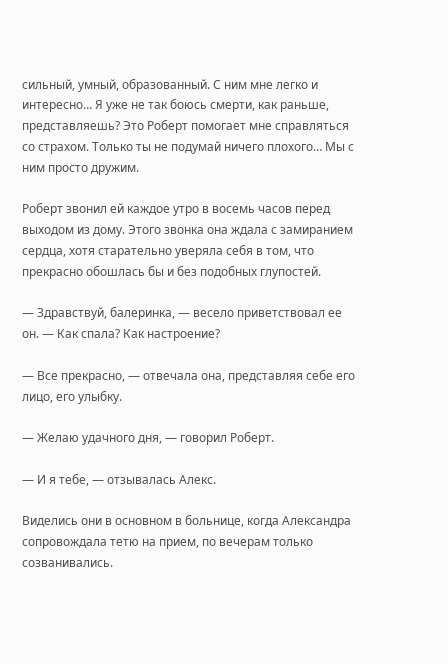сильный, умный, образованный. С ним мне легко и интересно… Я уже не так боюсь смерти, как раньше, представляешь? Это Роберт помогает мне справляться со страхом. Только ты не подумай ничего плохого… Мы с ним просто дружим.

Роберт звонил ей каждое утро в восемь часов перед выходом из дому. Этого звонка она ждала с замиранием сердца, хотя старательно уверяла себя в том, что прекрасно обошлась бы и без подобных глупостей.

— Здравствуй, балеринка, — весело приветствовал ее он. — Как спала? Как настроение?

— Все прекрасно, — отвечала она, представляя себе его лицо, его улыбку.

— Желаю удачного дня, — говорил Роберт.

— И я тебе, — отзывалась Алекс.

Виделись они в основном в больнице, когда Александра сопровождала тетю на прием, по вечерам только созванивались.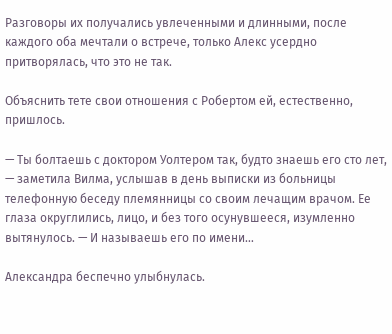Разговоры их получались увлеченными и длинными, после каждого оба мечтали о встрече, только Алекс усердно притворялась, что это не так.

Объяснить тете свои отношения с Робертом ей, естественно, пришлось.

— Ты болтаешь с доктором Уолтером так, будто знаешь его сто лет, — заметила Вилма, услышав в день выписки из больницы телефонную беседу племянницы со своим лечащим врачом. Ее глаза округлились, лицо, и без того осунувшееся, изумленно вытянулось. — И называешь его по имени…

Александра беспечно улыбнулась.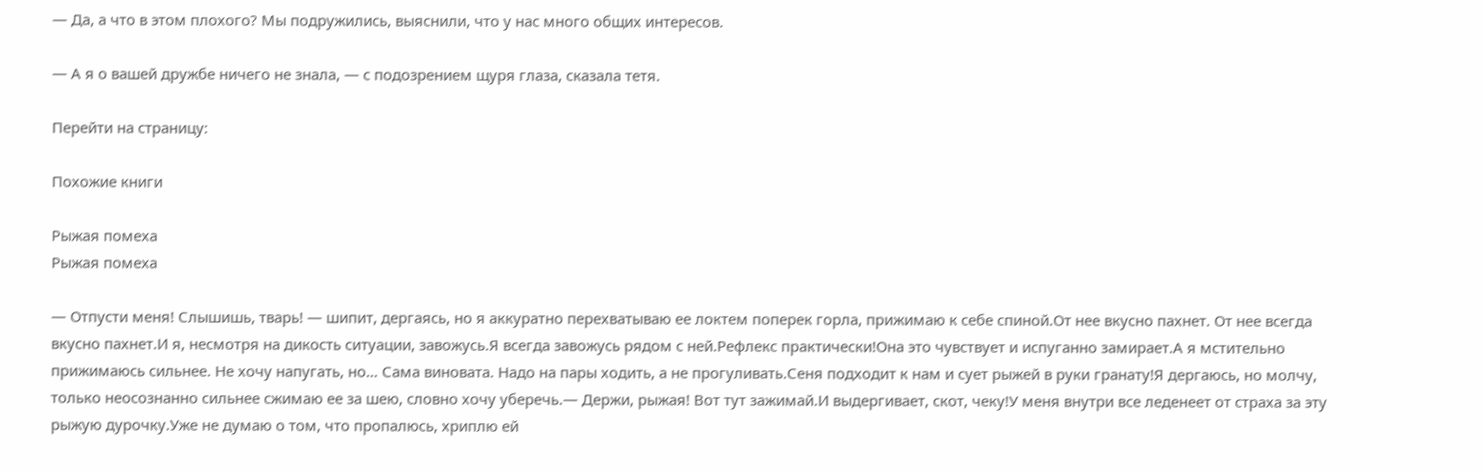— Да, а что в этом плохого? Мы подружились, выяснили, что у нас много общих интересов.

— А я о вашей дружбе ничего не знала, — с подозрением щуря глаза, сказала тетя.

Перейти на страницу:

Похожие книги

Рыжая помеха
Рыжая помеха

— Отпусти меня! Слышишь, тварь! — шипит, дергаясь, но я аккуратно перехватываю ее локтем поперек горла, прижимаю к себе спиной.От нее вкусно пахнет. От нее всегда вкусно пахнет.И я, несмотря на дикость ситуации, завожусь.Я всегда завожусь рядом с ней.Рефлекс практически!Она это чувствует и испуганно замирает.А я мстительно прижимаюсь сильнее. Не хочу напугать, но… Сама виновата. Надо на пары ходить, а не прогуливать.Сеня подходит к нам и сует рыжей в руки гранату!Я дергаюсь, но молчу, только неосознанно сильнее сжимаю ее за шею, словно хочу уберечь.— Держи, рыжая! Вот тут зажимай.И выдергивает, скот, чеку!У меня внутри все леденеет от страха за эту рыжую дурочку.Уже не думаю о том, что пропалюсь, хриплю ей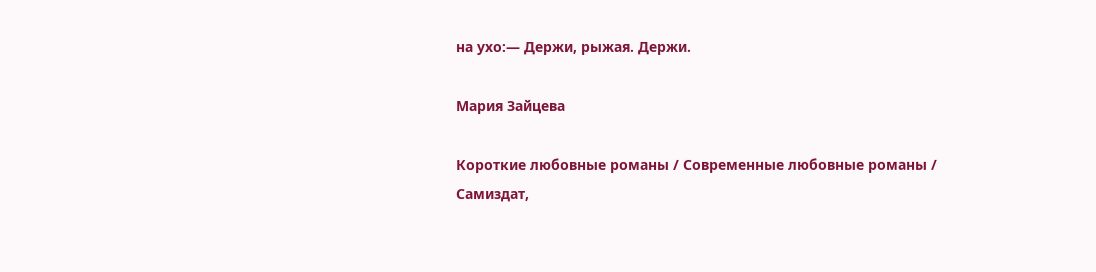на ухо:— Держи, рыжая. Держи.

Мария Зайцева

Короткие любовные романы / Современные любовные романы / Самиздат,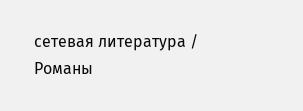сетевая литература / Романы